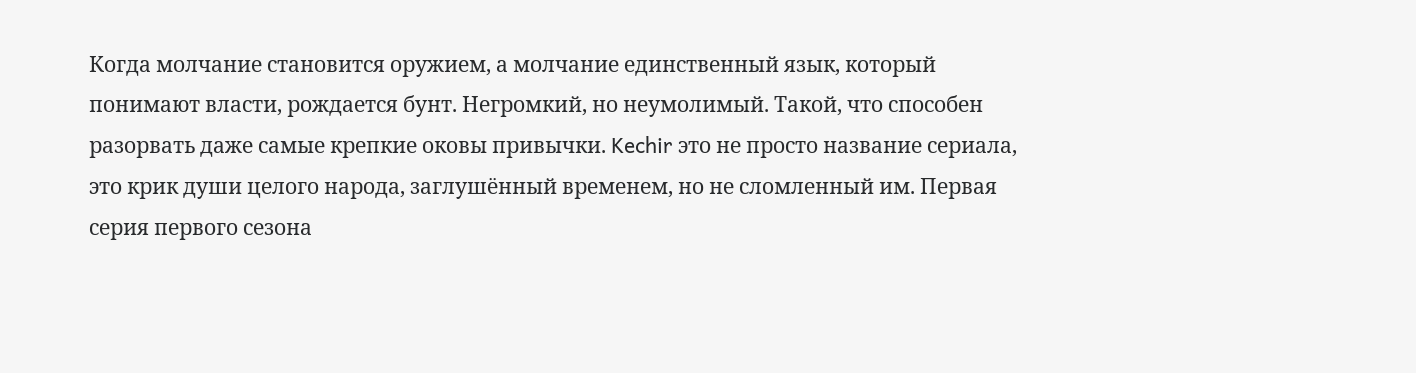Когда молчание становится оружием, а молчание единственный язык, который понимают власти, рождается бунт. Негромкий, но неумолимый. Такой, что способен разорвать даже самые крепкие оковы привычки. Kechir это не просто название сериала, это крик души целого народа, заглушённый временем, но не сломленный им. Первая серия первого сезона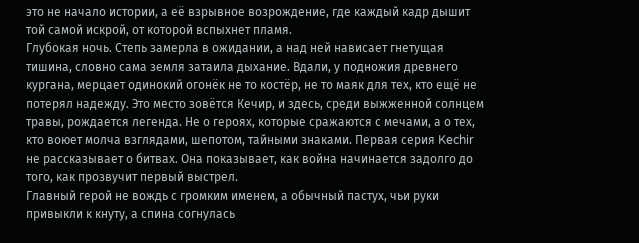это не начало истории, а её взрывное возрождение, где каждый кадр дышит той самой искрой, от которой вспыхнет пламя.
Глубокая ночь. Степь замерла в ожидании, а над ней нависает гнетущая тишина, словно сама земля затаила дыхание. Вдали, у подножия древнего кургана, мерцает одинокий огонёк не то костёр, не то маяк для тех, кто ещё не потерял надежду. Это место зовётся Кечир, и здесь, среди выжженной солнцем травы, рождается легенда. Не о героях, которые сражаются с мечами, а о тех, кто воюет молча взглядами, шепотом, тайными знаками. Первая серия Kechir не рассказывает о битвах. Она показывает, как война начинается задолго до того, как прозвучит первый выстрел.
Главный герой не вождь с громким именем, а обычный пастух, чьи руки привыкли к кнуту, а спина согнулась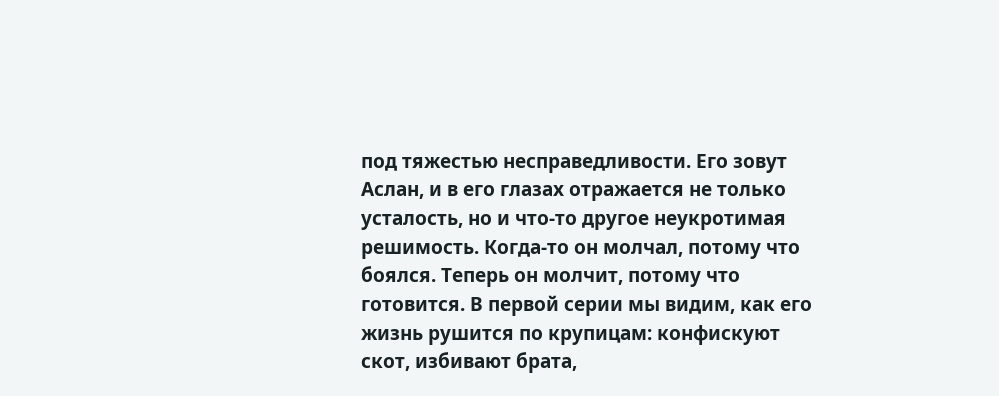под тяжестью несправедливости. Его зовут Аслан, и в его глазах отражается не только усталость, но и что-то другое неукротимая решимость. Когда-то он молчал, потому что боялся. Теперь он молчит, потому что готовится. В первой серии мы видим, как его жизнь рушится по крупицам: конфискуют скот, избивают брата,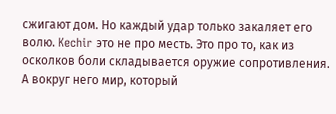сжигают дом. Но каждый удар только закаляет его волю. Kechir это не про месть. Это про то, как из осколков боли складывается оружие сопротивления.
А вокруг него мир, который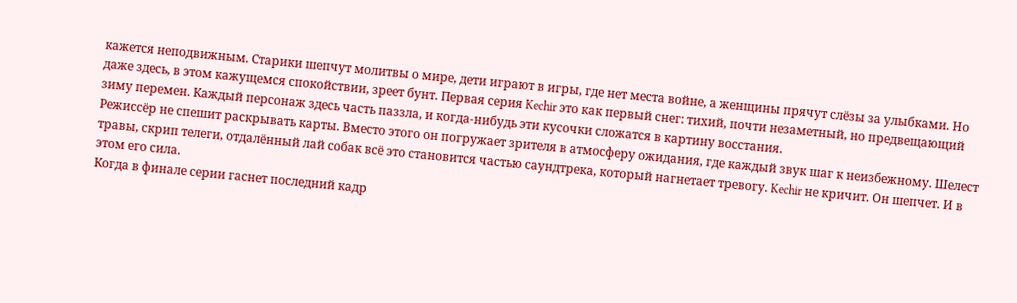кажется неподвижным. Старики шепчут молитвы о мире, дети играют в игры, где нет места войне, а женщины прячут слёзы за улыбками. Но даже здесь, в этом кажущемся спокойствии, зреет бунт. Первая серия Kechir это как первый снег: тихий, почти незаметный, но предвещающий зиму перемен. Каждый персонаж здесь часть паззла, и когда-нибудь эти кусочки сложатся в картину восстания.
Режиссёр не спешит раскрывать карты. Вместо этого он погружает зрителя в атмосферу ожидания, где каждый звук шаг к неизбежному. Шелест травы, скрип телеги, отдалённый лай собак всё это становится частью саундтрека, который нагнетает тревогу. Kechir не кричит. Он шепчет. И в этом его сила.
Когда в финале серии гаснет последний кадр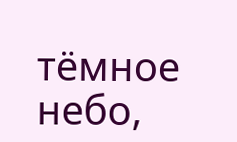тёмное небо,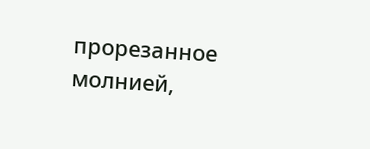прорезанное молнией,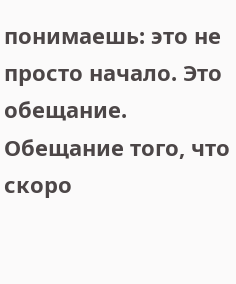понимаешь: это не просто начало. Это обещание. Обещание того, что скоро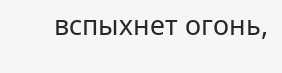вспыхнет огонь,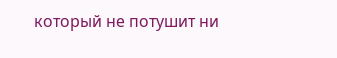который не потушит ни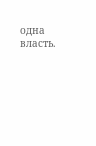одна власть.